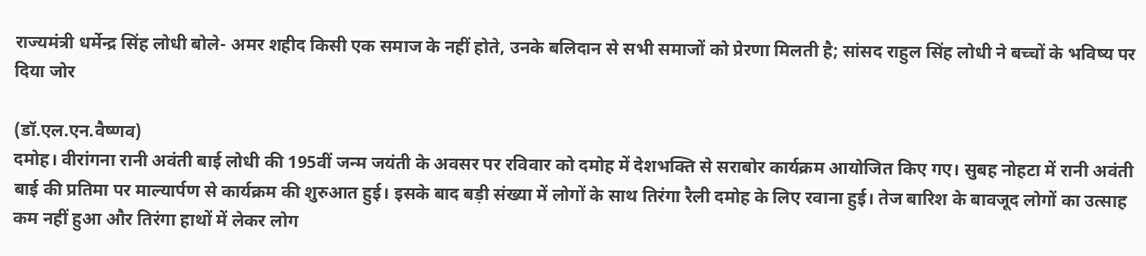राज्यमंत्री धर्मेन्द्र सिंह लोधी बोले- अमर शहीद किसी एक समाज के नहीं होते, उनके बलिदान से सभी समाजों को प्रेरणा मिलती है; सांसद राहुल सिंह लोधी ने बच्चों के भविष्य पर दिया जोर

(डॉ.एल.एन.वैष्णव)
दमोह। वीरांगना रानी अवंती बाई लोधी की 195वीं जन्म जयंती के अवसर पर रविवार को दमोह में देशभक्ति से सराबोर कार्यक्रम आयोजित किए गए। सुबह नोहटा में रानी अवंती बाई की प्रतिमा पर माल्यार्पण से कार्यक्रम की शुरुआत हुई। इसके बाद बड़ी संख्या में लोगों के साथ तिरंगा रैली दमोह के लिए रवाना हुई। तेज बारिश के बावजूद लोगों का उत्साह कम नहीं हुआ और तिरंगा हाथों में लेकर लोग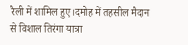रैली में शामिल हुए।दमोह में तहसील मैदान से विशाल तिरंगा यात्रा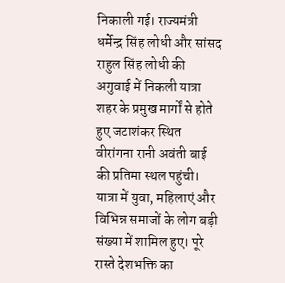निकाली गई। राज्यमंत्री धर्मेन्द्र सिंह लोधी और सांसद राहुल सिंह लोधी की अगुवाई में निकली यात्रा शहर के प्रमुख मार्गों से होते हुए जटाशंकर स्थित वीरांगना रानी अवंती बाई की प्रतिमा स्थल पहुंची। यात्रा में युवा, महिलाएं और विभिन्न समाजों के लोग बड़ी संख्या में शामिल हुए। पूरे रास्ते देशभक्ति का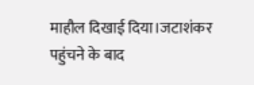माहौल दिखाई दिया।जटाशंकर पहुंचने के बाद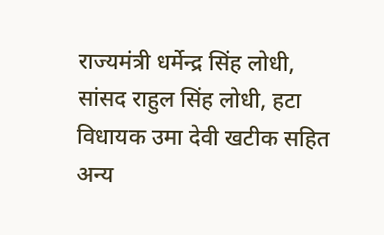राज्यमंत्री धर्मेन्द्र सिंह लोधी, सांसद राहुल सिंह लोधी, हटा विधायक उमा देवी खटीक सहित अन्य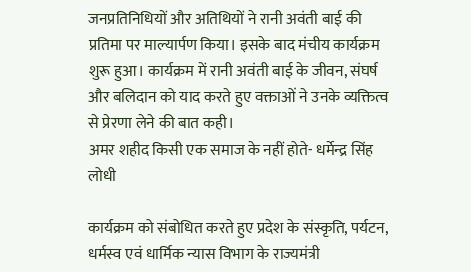जनप्रतिनिधियों और अतिथियों ने रानी अवंती बाई की प्रतिमा पर माल्यार्पण किया। इसके बाद मंचीय कार्यक्रम शुरू हुआ। कार्यक्रम में रानी अवंती बाई के जीवन, संघर्ष और बलिदान को याद करते हुए वक्ताओं ने उनके व्यक्तित्व से प्रेरणा लेने की बात कही।
अमर शहीद किसी एक समाज के नहीं होते- धर्मेन्द्र सिंह लोधी

कार्यक्रम को संबोधित करते हुए प्रदेश के संस्कृति, पर्यटन, धर्मस्व एवं धार्मिक न्यास विभाग के राज्यमंत्री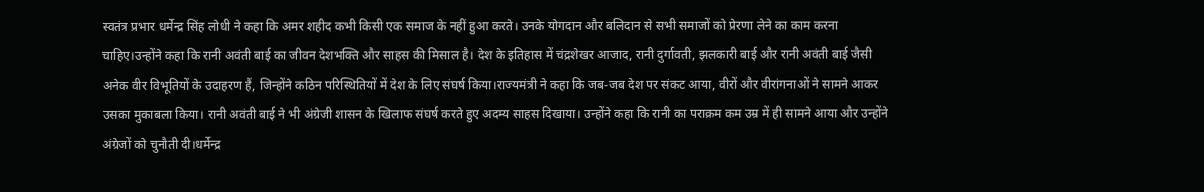स्वतंत्र प्रभार धर्मेन्द्र सिंह लोधी ने कहा कि अमर शहीद कभी किसी एक समाज के नहीं हुआ करते। उनके योगदान और बलिदान से सभी समाजों को प्रेरणा लेने का काम करना चाहिए।उन्होंने कहा कि रानी अवंती बाई का जीवन देशभक्ति और साहस की मिसाल है। देश के इतिहास में चंद्रशेखर आजाद, रानी दुर्गावती, झलकारी बाई और रानी अवंती बाई जैसी अनेक वीर विभूतियों के उदाहरण हैं, जिन्होंने कठिन परिस्थितियों में देश के लिए संघर्ष किया।राज्यमंत्री ने कहा कि जब-जब देश पर संकट आया, वीरों और वीरांगनाओं ने सामने आकर उसका मुकाबला किया। रानी अवंती बाई ने भी अंग्रेजी शासन के खिलाफ संघर्ष करते हुए अदम्य साहस दिखाया। उन्होंने कहा कि रानी का पराक्रम कम उम्र में ही सामने आया और उन्होंने अंग्रेजों को चुनौती दी।धर्मेन्द्र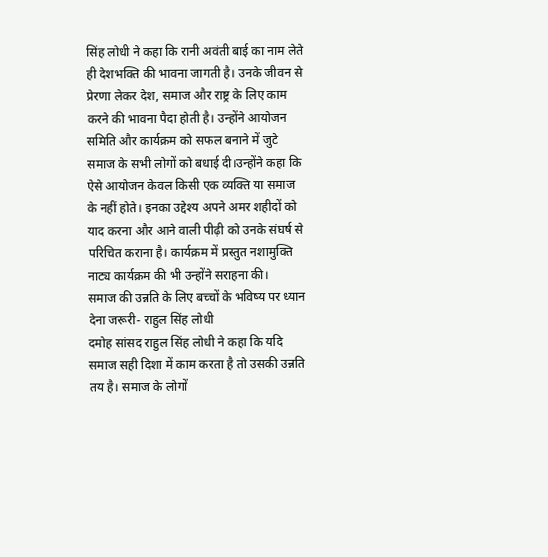सिंह लोधी ने कहा कि रानी अवंती बाई का नाम लेते ही देशभक्ति की भावना जागती है। उनके जीवन से प्रेरणा लेकर देश, समाज और राष्ट्र के लिए काम करने की भावना पैदा होती है। उन्होंने आयोजन समिति और कार्यक्रम को सफल बनाने में जुटे समाज के सभी लोगों को बधाई दी।उन्होंने कहा कि ऐसे आयोजन केवल किसी एक व्यक्ति या समाज के नहीं होते। इनका उद्देश्य अपने अमर शहीदों को याद करना और आने वाली पीढ़ी को उनके संघर्ष से परिचित कराना है। कार्यक्रम में प्रस्तुत नशामुक्ति नाट्य कार्यक्रम की भी उन्होंने सराहना की।
समाज की उन्नति के लिए बच्चों के भविष्य पर ध्यान देना जरूरी- राहुल सिंह लोधी
दमोह सांसद राहुल सिंह लोधी ने कहा कि यदि समाज सही दिशा में काम करता है तो उसकी उन्नति तय है। समाज के लोगों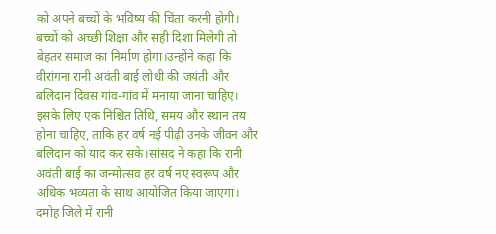को अपने बच्चों के भविष्य की चिंता करनी होगी। बच्चों को अच्छी शिक्षा और सही दिशा मिलेगी तो बेहतर समाज का निर्माण होगा।उन्होंने कहा कि वीरांगना रानी अवंती बाई लोधी की जयंती और बलिदान दिवस गांव-गांव में मनाया जाना चाहिए। इसके लिए एक निश्चित तिथि, समय और स्थान तय होना चाहिए, ताकि हर वर्ष नई पीढ़ी उनके जीवन और बलिदान को याद कर सके।सांसद ने कहा कि रानी अवंती बाई का जन्मोत्सव हर वर्ष नए स्वरूप और अधिक भव्यता के साथ आयोजित किया जाएगा। दमोह जिले में रानी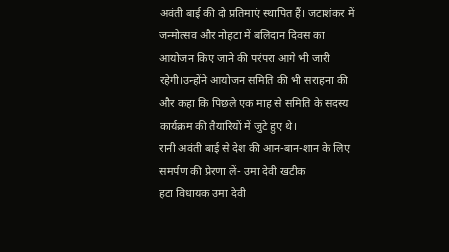अवंती बाई की दो प्रतिमाएं स्थापित हैं। जटाशंकर में जन्मोत्सव और नोहटा में बलिदान दिवस का आयोजन किए जाने की परंपरा आगे भी जारी रहेगी।उन्होंने आयोजन समिति की भी सराहना की और कहा कि पिछले एक माह से समिति के सदस्य कार्यक्रम की तैयारियों में जुटे हुए थे।
रानी अवंती बाई से देश की आन-बान-शान के लिए समर्पण की प्रेरणा लें- उमा देवी खटीक
हटा विधायक उमा देवी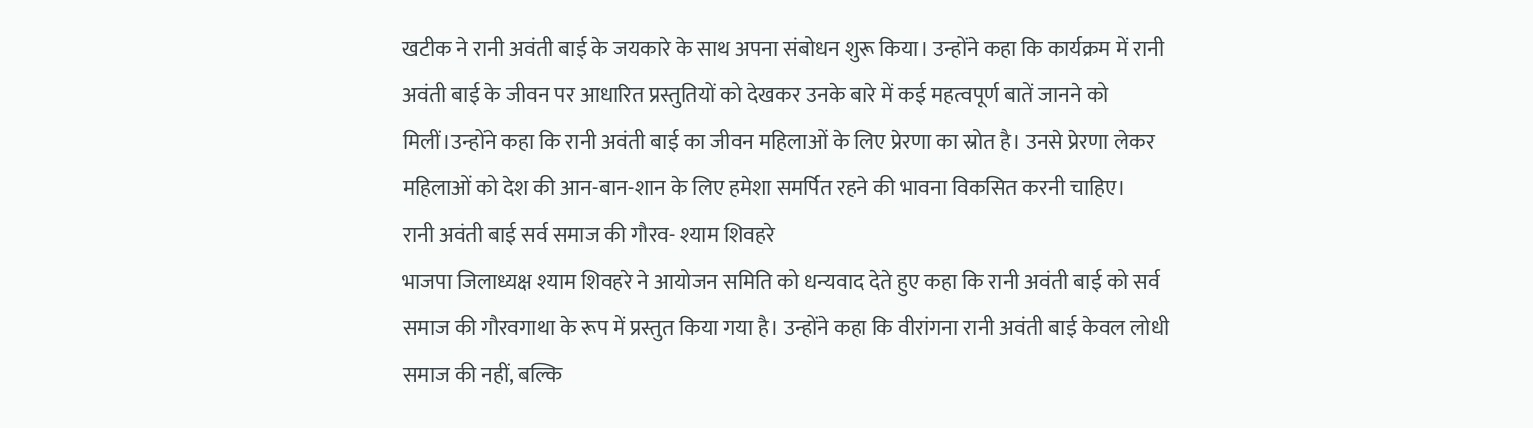खटीक ने रानी अवंती बाई के जयकारे के साथ अपना संबोधन शुरू किया। उन्होंने कहा कि कार्यक्रम में रानी अवंती बाई के जीवन पर आधारित प्रस्तुतियों को देखकर उनके बारे में कई महत्वपूर्ण बातें जानने को मिलीं।उन्होंने कहा कि रानी अवंती बाई का जीवन महिलाओं के लिए प्रेरणा का स्रोत है। उनसे प्रेरणा लेकर महिलाओं को देश की आन-बान-शान के लिए हमेशा समर्पित रहने की भावना विकसित करनी चाहिए।
रानी अवंती बाई सर्व समाज की गौरव- श्याम शिवहरे
भाजपा जिलाध्यक्ष श्याम शिवहरे ने आयोजन समिति को धन्यवाद देते हुए कहा कि रानी अवंती बाई को सर्व समाज की गौरवगाथा के रूप में प्रस्तुत किया गया है। उन्होंने कहा कि वीरांगना रानी अवंती बाई केवल लोधी समाज की नहीं, बल्कि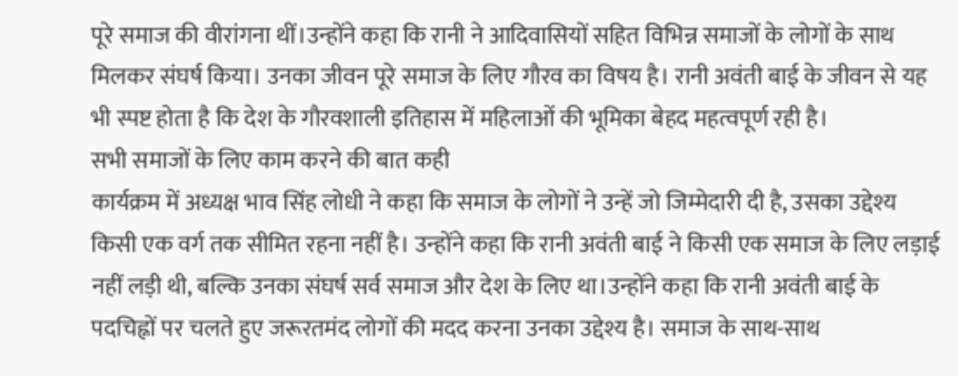पूरे समाज की वीरांगना थीं।उन्होंने कहा कि रानी ने आदिवासियों सहित विभिन्न समाजों के लोगों के साथ मिलकर संघर्ष किया। उनका जीवन पूरे समाज के लिए गौरव का विषय है। रानी अवंती बाई के जीवन से यह भी स्पष्ट होता है कि देश के गौरवशाली इतिहास में महिलाओं की भूमिका बेहद महत्वपूर्ण रही है।
सभी समाजों के लिए काम करने की बात कही
कार्यक्रम में अध्यक्ष भाव सिंह लोधी ने कहा कि समाज के लोगों ने उन्हें जो जिम्मेदारी दी है, उसका उद्देश्य किसी एक वर्ग तक सीमित रहना नहीं है। उन्होंने कहा कि रानी अवंती बाई ने किसी एक समाज के लिए लड़ाई नहीं लड़ी थी, बल्कि उनका संघर्ष सर्व समाज और देश के लिए था।उन्होंने कहा कि रानी अवंती बाई के पदचिह्नों पर चलते हुए जरूरतमंद लोगों की मदद करना उनका उद्देश्य है। समाज के साथ-साथ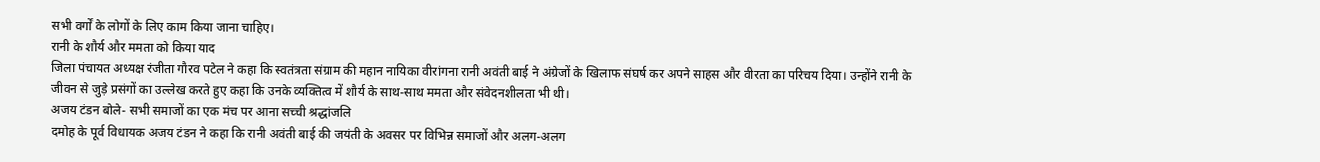सभी वर्गों के लोगों के लिए काम किया जाना चाहिए।
रानी के शौर्य और ममता को किया याद
जिला पंचायत अध्यक्ष रंजीता गौरव पटेल ने कहा कि स्वतंत्रता संग्राम की महान नायिका वीरांगना रानी अवंती बाई ने अंग्रेजों के खिलाफ संघर्ष कर अपने साहस और वीरता का परिचय दिया। उन्होंने रानी के जीवन से जुड़े प्रसंगों का उल्लेख करते हुए कहा कि उनके व्यक्तित्व में शौर्य के साथ-साथ ममता और संवेदनशीलता भी थी।
अजय टंडन बोले- सभी समाजों का एक मंच पर आना सच्ची श्रद्धांजलि
दमोह के पूर्व विधायक अजय टंडन ने कहा कि रानी अवंती बाई की जयंती के अवसर पर विभिन्न समाजों और अलग-अलग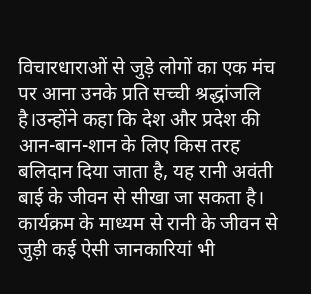विचारधाराओं से जुड़े लोगों का एक मंच पर आना उनके प्रति सच्ची श्रद्धांजलि है।उन्होंने कहा कि देश और प्रदेश की आन-बान-शान के लिए किस तरह बलिदान दिया जाता है, यह रानी अवंती बाई के जीवन से सीखा जा सकता है। कार्यक्रम के माध्यम से रानी के जीवन से जुड़ी कई ऐसी जानकारियां भी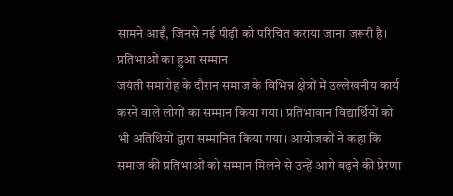सामने आईं, जिनसे नई पीढ़ी को परिचित कराया जाना जरूरी है।
प्रतिभाओं का हुआ सम्मान
जयंती समारोह के दौरान समाज के विभिन्न क्षेत्रों में उल्लेखनीय कार्य करने वाले लोगों का सम्मान किया गया। प्रतिभावान विद्यार्थियों को भी अतिथियों द्वारा सम्मानित किया गया। आयोजकों ने कहा कि समाज की प्रतिभाओं को सम्मान मिलने से उन्हें आगे बढ़ने की प्रेरणा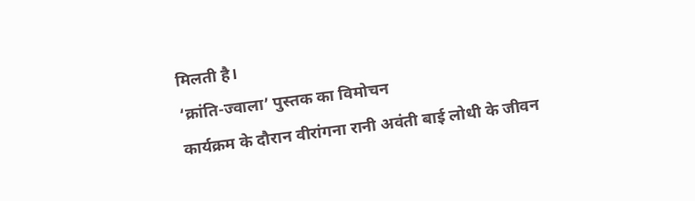मिलती है।
‘क्रांति-ज्वाला’ पुस्तक का विमोचन
कार्यक्रम के दौरान वीरांगना रानी अवंती बाई लोधी के जीवन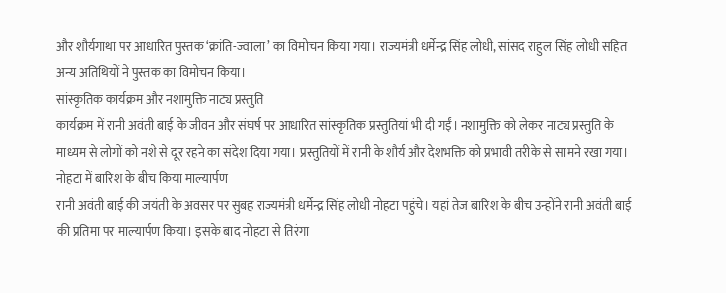और शौर्यगाथा पर आधारित पुस्तक ‘क्रांति-ज्वाला’ का विमोचन किया गया। राज्यमंत्री धर्मेन्द्र सिंह लोधी, सांसद राहुल सिंह लोधी सहित अन्य अतिथियों ने पुस्तक का विमोचन किया।
सांस्कृतिक कार्यक्रम और नशामुक्ति नाट्य प्रस्तुति
कार्यक्रम में रानी अवंती बाई के जीवन और संघर्ष पर आधारित सांस्कृतिक प्रस्तुतियां भी दी गईं। नशामुक्ति को लेकर नाट्य प्रस्तुति के माध्यम से लोगों को नशे से दूर रहने का संदेश दिया गया। प्रस्तुतियों में रानी के शौर्य और देशभक्ति को प्रभावी तरीके से सामने रखा गया।
नोहटा में बारिश के बीच किया माल्यार्पण
रानी अवंती बाई की जयंती के अवसर पर सुबह राज्यमंत्री धर्मेन्द्र सिंह लोधी नोहटा पहुंचे। यहां तेज बारिश के बीच उन्होंने रानी अवंती बाई की प्रतिमा पर माल्यार्पण किया। इसके बाद नोहटा से तिरंगा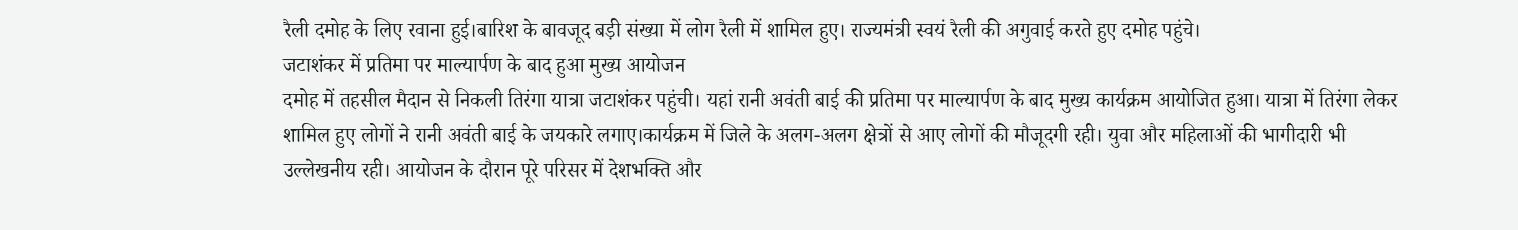रैली दमोह के लिए रवाना हुई।बारिश के बावजूद बड़ी संख्या में लोग रैली में शामिल हुए। राज्यमंत्री स्वयं रैली की अगुवाई करते हुए दमोह पहुंचे।
जटाशंकर में प्रतिमा पर माल्यार्पण के बाद हुआ मुख्य आयोजन
दमोह में तहसील मैदान से निकली तिरंगा यात्रा जटाशंकर पहुंची। यहां रानी अवंती बाई की प्रतिमा पर माल्यार्पण के बाद मुख्य कार्यक्रम आयोजित हुआ। यात्रा में तिरंगा लेकर शामिल हुए लोगों ने रानी अवंती बाई के जयकारे लगाए।कार्यक्रम में जिले के अलग-अलग क्षेत्रों से आए लोगों की मौजूदगी रही। युवा और महिलाओं की भागीदारी भी उल्लेखनीय रही। आयोजन के दौरान पूरे परिसर में देशभक्ति और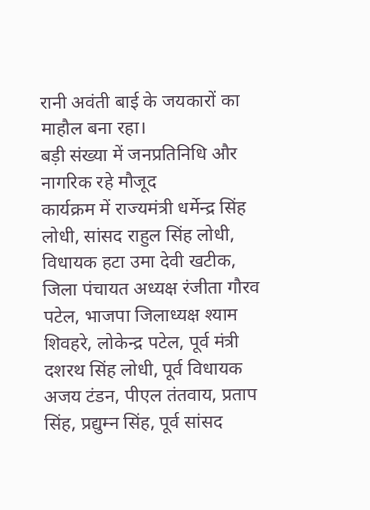रानी अवंती बाई के जयकारों का माहौल बना रहा।
बड़ी संख्या में जनप्रतिनिधि और नागरिक रहे मौजूद
कार्यक्रम में राज्यमंत्री धर्मेन्द्र सिंह लोधी, सांसद राहुल सिंह लोधी, विधायक हटा उमा देवी खटीक, जिला पंचायत अध्यक्ष रंजीता गौरव पटेल, भाजपा जिलाध्यक्ष श्याम शिवहरे, लोकेन्द्र पटेल, पूर्व मंत्री दशरथ सिंह लोधी, पूर्व विधायक अजय टंडन, पीएल तंतवाय, प्रताप सिंह, प्रद्युम्न सिंह, पूर्व सांसद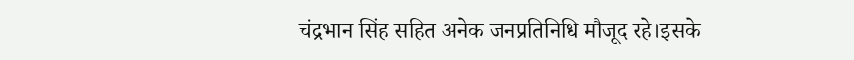चंद्रभान सिंह सहित अनेक जनप्रतिनिधि मौजूद रहे।इसके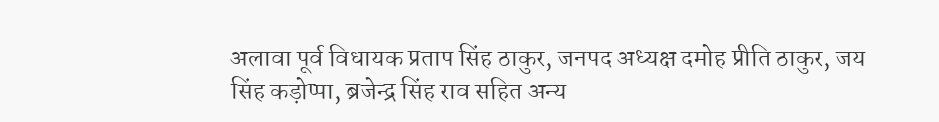अलावा पूर्व विधायक प्रताप सिंह ठाकुर, जनपद अध्यक्ष दमोह प्रीति ठाकुर, जय सिंह कड़ोप्पा, ब्रजेन्द्र सिंह राव सहित अन्य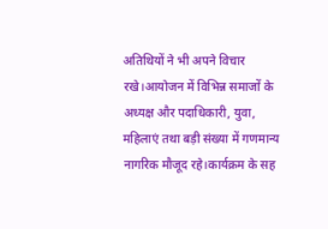अतिथियों ने भी अपने विचार रखे।आयोजन में विभिन्न समाजों के अध्यक्ष और पदाधिकारी, युवा, महिलाएं तथा बड़ी संख्या में गणमान्य नागरिक मौजूद रहे।कार्यक्रम के सह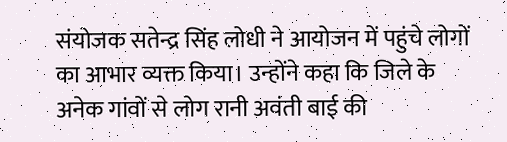संयोजक सतेन्द्र सिंह लोधी ने आयोजन में पहुंचे लोगों का आभार व्यक्त किया। उन्होंने कहा कि जिले के अनेक गांवों से लोग रानी अवंती बाई की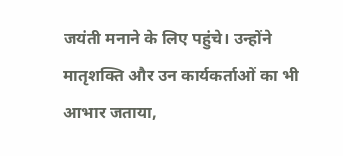जयंती मनाने के लिए पहुंचे। उन्होंने मातृशक्ति और उन कार्यकर्ताओं का भी आभार जताया,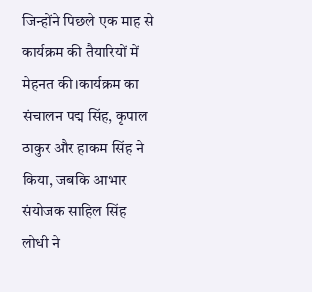जिन्होंने पिछले एक माह से कार्यक्रम की तैयारियों में मेहनत की।कार्यक्रम का संचालन पद्म सिंह, कृपाल ठाकुर और हाकम सिंह ने किया, जबकि आभार संयोजक साहिल सिंह लोधी ने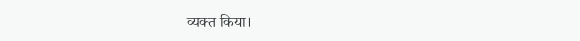व्यक्त किया।